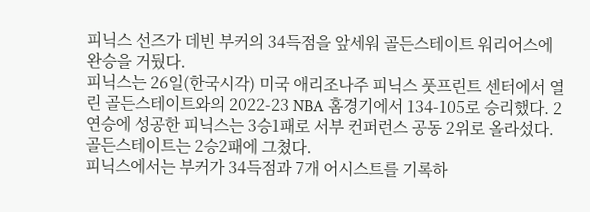피닉스 선즈가 데빈 부커의 34득점을 앞세워 골든스테이트 워리어스에 완승을 거뒀다.
피닉스는 26일(한국시각) 미국 애리조나주 피닉스 풋프린트 센터에서 열린 골든스테이트와의 2022-23 NBA 홈경기에서 134-105로 승리했다. 2연승에 성공한 피닉스는 3승1패로 서부 컨퍼런스 공동 2위로 올라섰다. 골든스테이트는 2승2패에 그쳤다.
피닉스에서는 부커가 34득점과 7개 어시스트를 기록하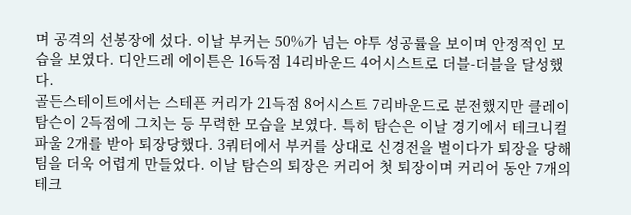며 공격의 선봉장에 섰다. 이날 부커는 50%가 넘는 야투 성공률을 보이며 안정적인 모습을 보였다. 디안드레 에이튼은 16득점 14리바운드 4어시스트로 더블-더블을 달성했다.
골든스테이트에서는 스테픈 커리가 21득점 8어시스트 7리바운드로 분전했지만 클레이 탐슨이 2득점에 그치는 등 무력한 모습을 보였다. 특히 탐슨은 이날 경기에서 테크니컬 파울 2개를 받아 퇴장당했다. 3쿼터에서 부커를 상대로 신경전을 벌이다가 퇴장을 당해 팀을 더욱 어렵게 만들었다. 이날 탐슨의 퇴장은 커리어 첫 퇴장이며 커리어 동안 7개의 테크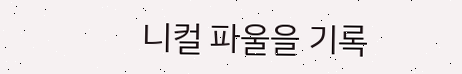니컬 파울을 기록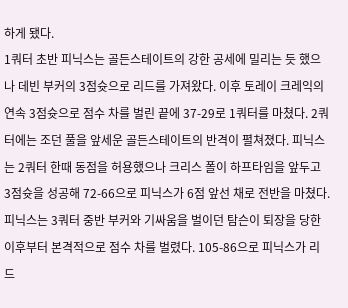하게 됐다.
1쿼터 초반 피닉스는 골든스테이트의 강한 공세에 밀리는 듯 했으나 데빈 부커의 3점슛으로 리드를 가져왔다. 이후 토레이 크레익의 연속 3점슛으로 점수 차를 벌린 끝에 37-29로 1쿼터를 마쳤다. 2쿼터에는 조던 풀을 앞세운 골든스테이트의 반격이 펼쳐졌다. 피닉스는 2쿼터 한때 동점을 허용했으나 크리스 폴이 하프타임을 앞두고 3점슛을 성공해 72-66으로 피닉스가 6점 앞선 채로 전반을 마쳤다.
피닉스는 3쿼터 중반 부커와 기싸움을 벌이던 탐슨이 퇴장을 당한 이후부터 본격적으로 점수 차를 벌렸다. 105-86으로 피닉스가 리드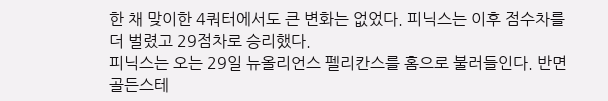한 채 맞이한 4쿼터에서도 큰 변화는 없었다. 피닉스는 이후 점수차를 더 벌렸고 29점차로 승리했다.
피닉스는 오는 29일 뉴올리언스 펠리칸스를 홈으로 불러들인다. 반면 골든스테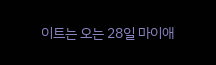이트는 오는 28일 마이애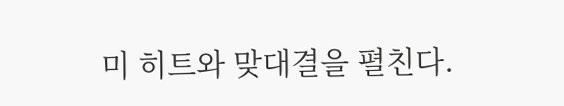미 히트와 맞대결을 펼친다.